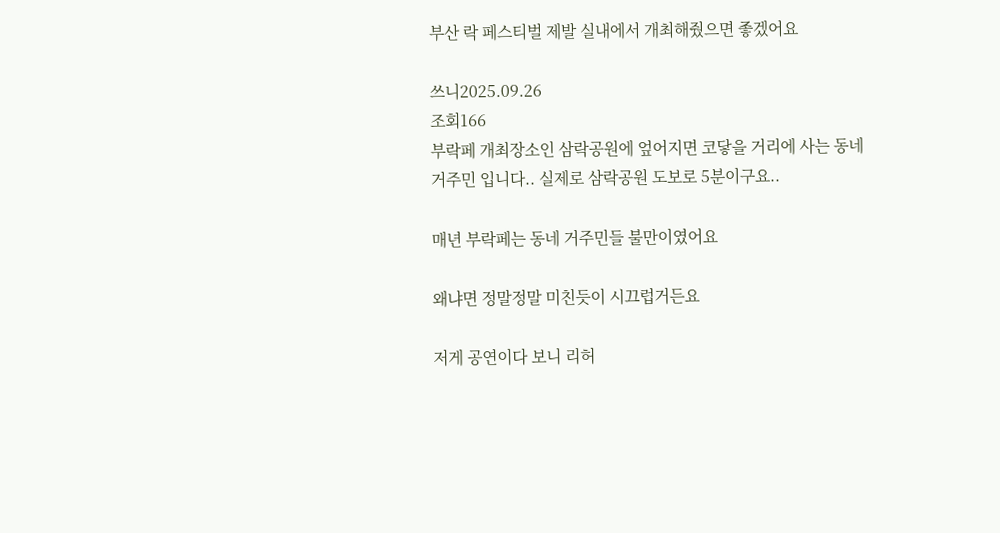부산 락 페스티벌 제발 실내에서 개최해줬으면 좋겠어요

쓰니2025.09.26
조회166
부락페 개최장소인 삼락공원에 엎어지면 코닿을 거리에 사는 동네 거주민 입니다.. 실제로 삼락공원 도보로 5분이구요..

매년 부락페는 동네 거주민들 불만이였어요

왜냐면 정말정말 미친듯이 시끄럽거든요

저게 공연이다 보니 리허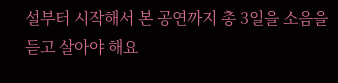설부터 시작해서 본 공연까지 총 3일을 소음을 듣고 살아야 해요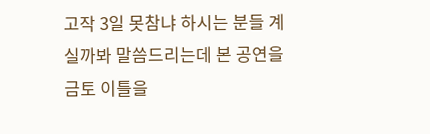고작 3일 못참냐 하시는 분들 계실까봐 말씀드리는데 본 공연을 금토 이틀을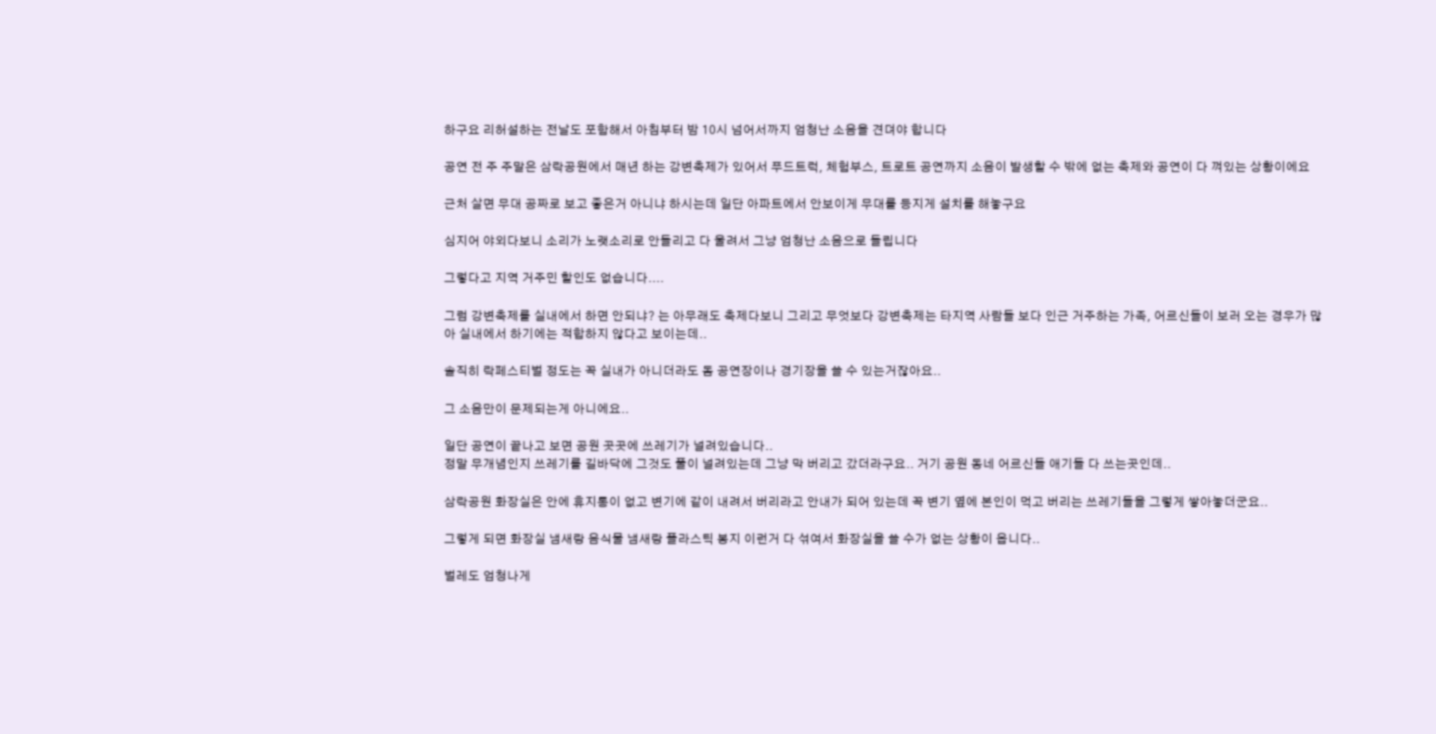하구요 리허설하는 전날도 포함해서 아침부터 밤 10시 넘어서까지 엄청난 소음을 견뎌야 합니다

공연 전 주 주말은 삼락공원에서 매년 하는 강변축제가 있어서 푸드트럭, 체험부스, 트로트 공연까지 소음이 발생할 수 밖에 없는 축제와 공연이 다 껴있는 상황이에요

근처 살면 무대 공짜로 보고 좋은거 아니냐 하시는데 일단 아파트에서 안보이게 무대를 등지게 설치를 해놓구요

심지어 야외다보니 소리가 노랫소리로 안들리고 다 울려서 그냥 엄청난 소음으로 들립니다

그렇다고 지역 거주민 할인도 없습니다....

그럼 강변축제를 실내에서 하면 안되냐? 는 아무래도 축제다보니 그리고 무엇보다 강변축제는 타지역 사람들 보다 인근 거주하는 가족, 어르신들이 보러 오는 경우가 많아 실내에서 하기에는 적합하지 않다고 보이는데..

솔직히 락페스티벌 정도는 꼭 실내가 아니더라도 돔 공연장이나 경기장을 쓸 수 있는거잖아요..

그 소음만이 문제되는게 아니에요..

일단 공연이 끝나고 보면 공원 곳곳에 쓰레기가 널려있습니다..
정말 무개념인지 쓰레기를 길바닥에 그것도 풀이 널려있는데 그냥 막 버리고 갔더라구요.. 거기 공원 동네 어르신들 애기들 다 쓰는곳인데..

삼락공원 화장실은 안에 휴지통이 없고 변기에 같이 내려서 버리라고 안내가 되어 있는데 꼭 변기 옆에 본인이 먹고 버리는 쓰레기들을 그렇게 쌓아놓더군요..

그렇게 되면 화장실 냄새랑 음식물 냄새랑 플라스틱 봉지 이런거 다 섞여서 화장실을 쓸 수가 없는 상황이 옵니다..

벌레도 엄청나게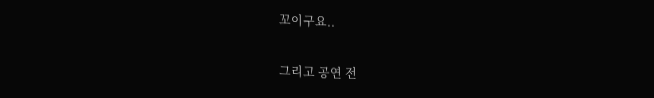꼬이구요..

그리고 공연 전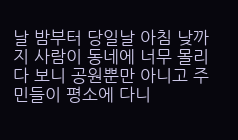날 밤부터 당일날 아침 낮까지 사람이 동네에 너무 몰리다 보니 공원뿐만 아니고 주민들이 평소에 다니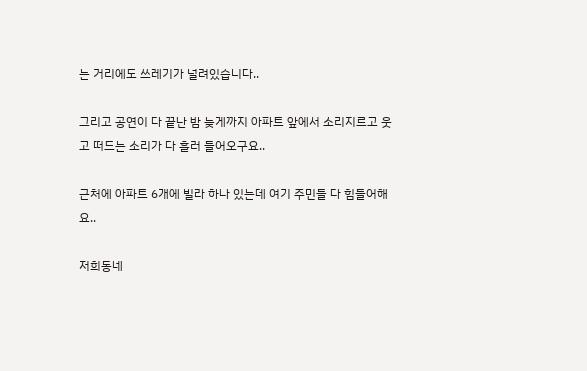는 거리에도 쓰레기가 널려있습니다..

그리고 공연이 다 끝난 밤 늦게까지 아파트 앞에서 소리지르고 웃고 떠드는 소리가 다 흘러 들어오구요..

근처에 아파트 6개에 빌라 하나 있는데 여기 주민들 다 힘들어해요..

저희동네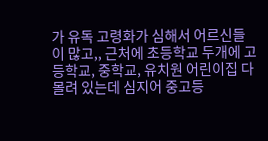가 유독 고령화가 심해서 어르신들이 많고,, 근처에 초등학교 두개에 고등학교, 중학교, 유치원 어린이집 다 몰려 있는데 심지어 중고등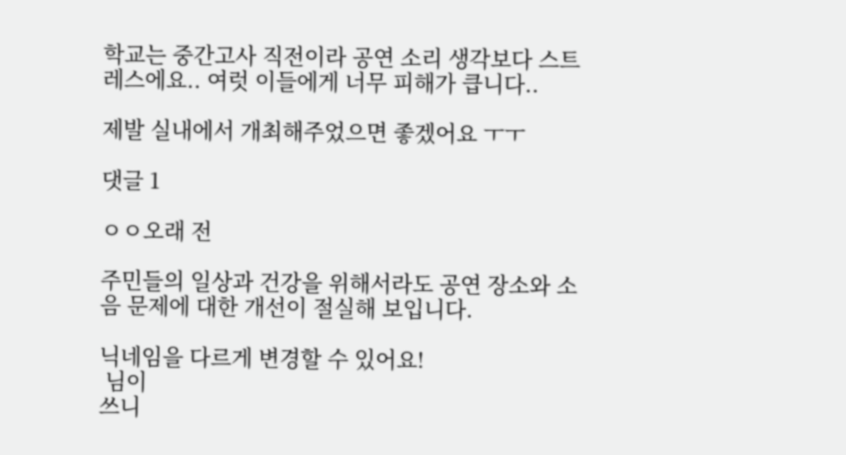학교는 중간고사 직전이라 공연 소리 생각보다 스트레스에요.. 여럿 이들에게 너무 피해가 큽니다..

제발 실내에서 개최해주었으면 좋겠어요 ㅜㅜ

댓글 1

ㅇㅇ오래 전

주민들의 일상과 건강을 위해서라도 공연 장소와 소음 문제에 대한 개선이 절실해 보입니다.

닉네임을 다르게 변경할 수 있어요!
 님이
쓰니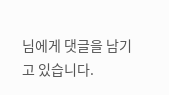님에게 댓글을 남기고 있습니다.